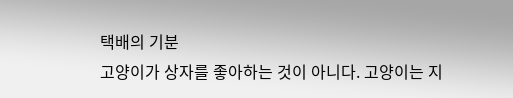택배의 기분
고양이가 상자를 좋아하는 것이 아니다. 고양이는 지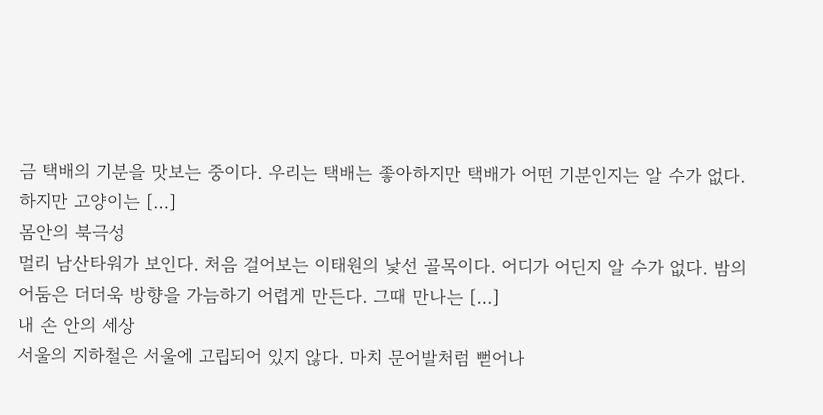금 택배의 기분을 맛보는 중이다. 우리는 택배는 좋아하지만 택배가 어떤 기분인지는 알 수가 없다. 하지만 고양이는 […]
몸안의 북극성
멀리 남산타워가 보인다. 처음 걸어보는 이태원의 낯선 골목이다. 어디가 어딘지 알 수가 없다. 밤의 어둠은 더더욱 방향을 가늠하기 어렵게 만든다. 그때 만나는 […]
내 손 안의 세상
서울의 지하철은 서울에 고립되어 있지 않다. 마치 문어발처럼 뻗어나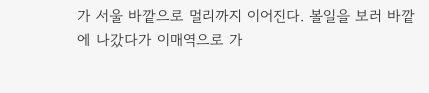가 서울 바깥으로 멀리까지 이어진다. 볼일을 보러 바깥에 나갔다가 이매역으로 가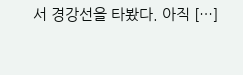서 경강선을 타봤다. 아직 […]